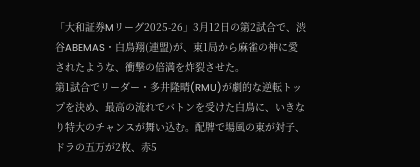「大和証券Mリーグ2025-26」3月12日の第2試合で、渋谷ABEMAS・白鳥翔(連盟)が、東1局から麻雀の神に愛されたような、衝撃の倍満を炸裂させた。
第1試合でリーダー・多井隆晴(RMU)が劇的な逆転トップを決め、最高の流れでバトンを受けた白鳥に、いきなり特大のチャンスが舞い込む。配牌で場風の東が対子、ドラの五万が2枚、赤5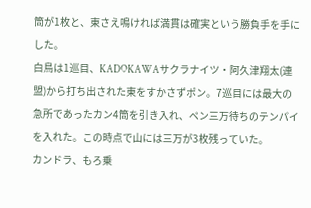筒が1枚と、東さえ鳴ければ満貫は確実という勝負手を手にした。
白鳥は1巡目、KADOKAWAサクラナイツ・阿久津翔太(連盟)から打ち出された東をすかさずポン。7巡目には最大の急所であったカン4筒を引き入れ、ペン三万待ちのテンパイを入れた。この時点で山には三万が3枚残っていた。
カンドラ、もろ乗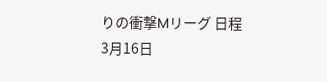りの衝撃Mリーグ 日程
3月16日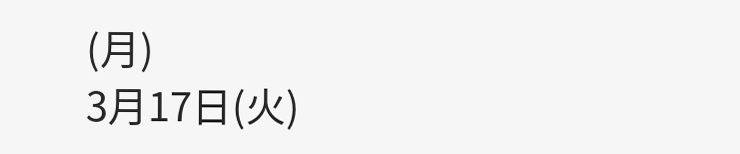(月)
3月17日(火)